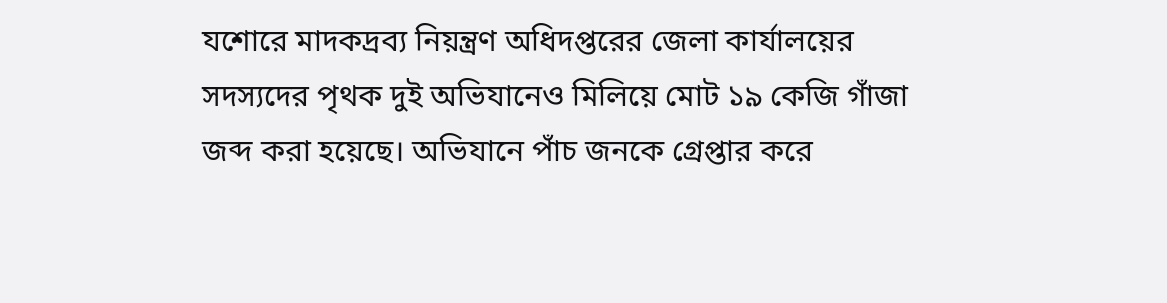যশোরে মাদকদ্রব্য নিয়ন্ত্রণ অধিদপ্তরের জেলা কার্যালয়ের সদস্যদের পৃথক দুই অভিযানেও মিলিয়ে মোট ১৯ কেজি গাঁজা জব্দ করা হয়েছে। অভিযানে পাঁচ জনকে গ্রেপ্তার করে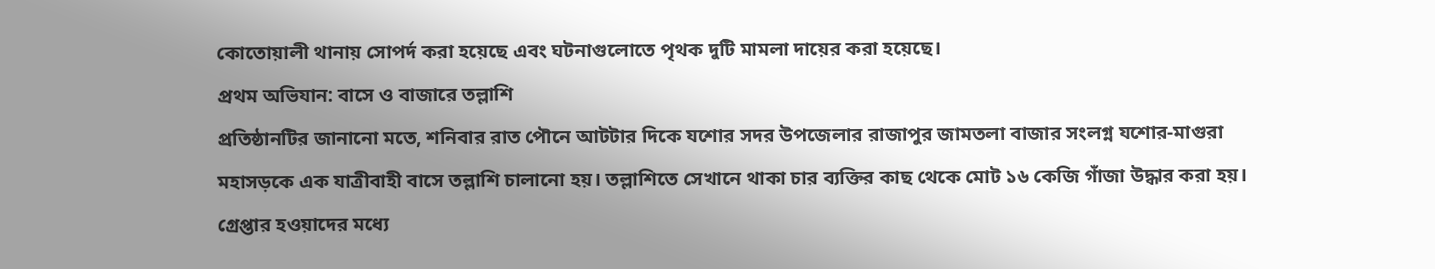কোতোয়ালী থানায় সোপর্দ করা হয়েছে এবং ঘটনাগুলোতে পৃথক দুটি মামলা দায়ের করা হয়েছে।
প্রথম অভিযান: বাসে ও বাজারে তল্লাশি
প্রতিষ্ঠানটির জানানো মতে, শনিবার রাত পৌনে আটটার দিকে যশোর সদর উপজেলার রাজাপুর জামতলা বাজার সংলগ্ন যশোর-মাগুরা মহাসড়কে এক যাত্রীবাহী বাসে তল্লাশি চালানো হয়। তল্লাশিতে সেখানে থাকা চার ব্যক্তির কাছ থেকে মোট ১৬ কেজি গাঁজা উদ্ধার করা হয়। গ্রেপ্তার হওয়াদের মধ্যে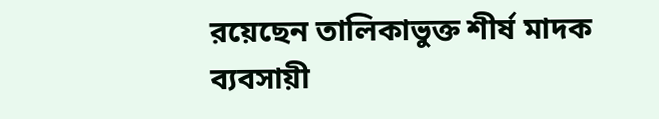রয়েছেন তালিকাভুক্ত শীর্ষ মাদক ব্যবসায়ী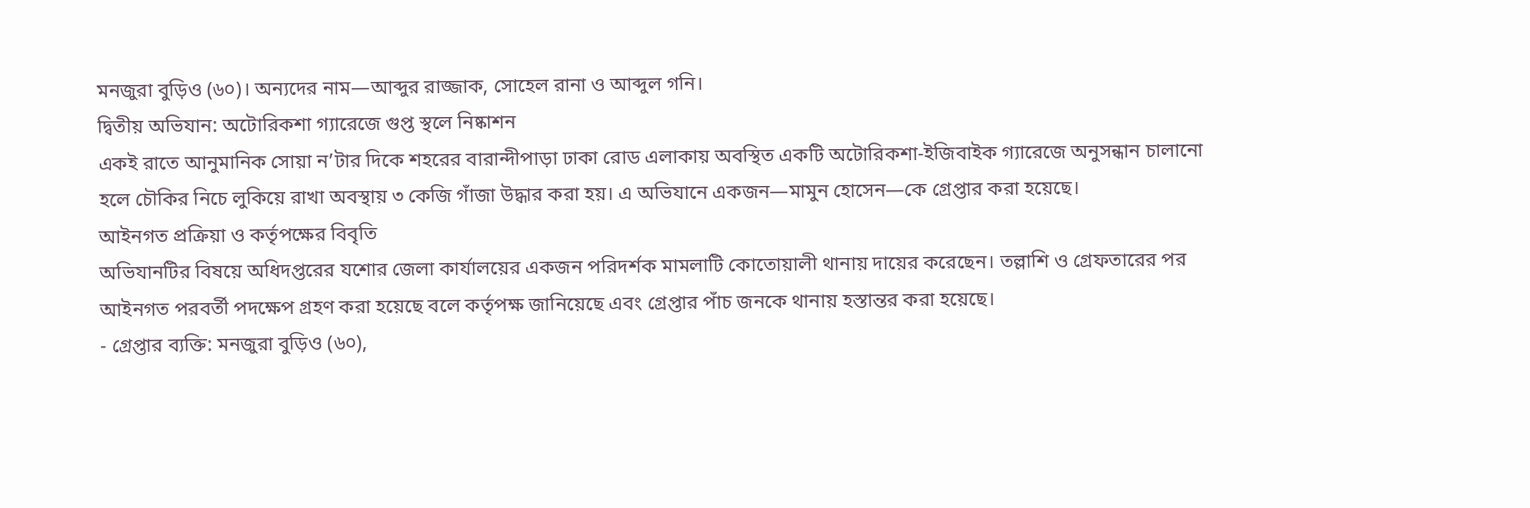মনজুরা বুড়িও (৬০)। অন্যদের নাম—আব্দুর রাজ্জাক, সোহেল রানা ও আব্দুল গনি।
দ্বিতীয় অভিযান: অটোরিকশা গ্যারেজে গুপ্ত স্থলে নিষ্কাশন
একই রাতে আনুমানিক সোয়া ন’টার দিকে শহরের বারান্দীপাড়া ঢাকা রোড এলাকায় অবস্থিত একটি অটোরিকশা-ইজিবাইক গ্যারেজে অনুসন্ধান চালানো হলে চৌকির নিচে লুকিয়ে রাখা অবস্থায় ৩ কেজি গাঁজা উদ্ধার করা হয়। এ অভিযানে একজন—মামুন হোসেন—কে গ্রেপ্তার করা হয়েছে।
আইনগত প্রক্রিয়া ও কর্তৃপক্ষের বিবৃতি
অভিযানটির বিষয়ে অধিদপ্তরের যশোর জেলা কার্যালয়ের একজন পরিদর্শক মামলাটি কোতোয়ালী থানায় দায়ের করেছেন। তল্লাশি ও গ্রেফতারের পর আইনগত পরবর্তী পদক্ষেপ গ্রহণ করা হয়েছে বলে কর্তৃপক্ষ জানিয়েছে এবং গ্রেপ্তার পাঁচ জনকে থানায় হস্তান্তর করা হয়েছে।
- গ্রেপ্তার ব্যক্তি: মনজুরা বুড়িও (৬০),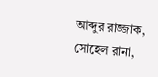আব্দুর রাজ্জাক, সোহেল রানা,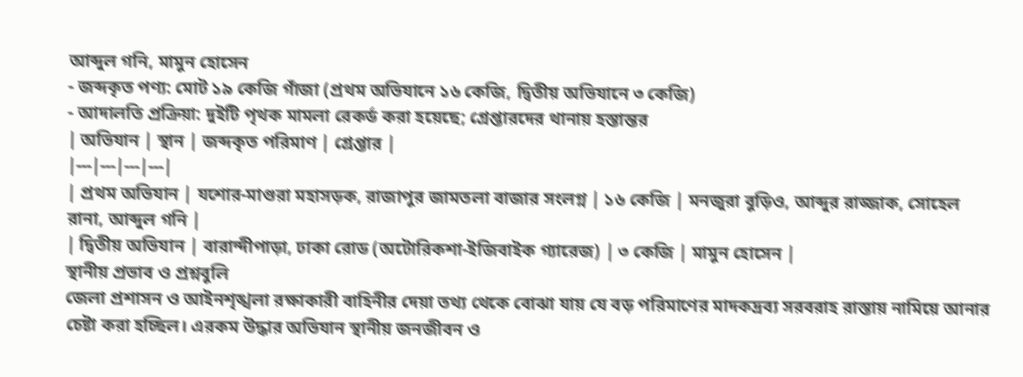আব্দুল গনি, মামুন হোসেন
- জব্দকৃত পণ্য: মোট ১৯ কেজি গাঁজা (প্রথম অভিযানে ১৬ কেজি, দ্বিতীয় অভিযানে ৩ কেজি)
- আদালতি প্রক্রিয়া: দুইটি পৃথক মামলা রেকর্ড করা হয়েছে; গ্রেপ্তারদের থানায় হস্তান্তর
| অভিযান | স্থান | জব্দকৃত পরিমাণ | গ্রেপ্তার |
|---|---|---|---|
| প্রথম অভিযান | যশোর-মাগুরা মহাসড়ক, রাজাপুর জামতলা বাজার সংলগ্ন | ১৬ কেজি | মনজুরা বুড়িও, আব্দুর রাজ্জাক, সোহেল রানা, আব্দুল গনি |
| দ্বিতীয় অভিযান | বারান্দীপাড়া, ঢাকা রোড (অটোরিকশা-ইজিবাইক গ্যারেজ) | ৩ কেজি | মামুন হোসেন |
স্থানীয় প্রভাব ও প্রশ্নবুলি
জেলা প্রশাসন ও আইনশৃঙ্খলা রক্ষাকারী বাহিনীর দেয়া তথ্য থেকে বোঝা যায় যে বড় পরিমাণের মাদকদ্রব্য সরবরাহ রাস্তায় নামিয়ে আনার চেষ্টা করা হচ্ছিল। এরকম উদ্ধার অভিযান স্থানীয় জনজীবন ও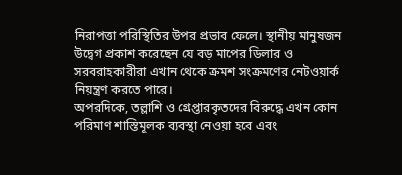নিরাপত্তা পরিস্থিতির উপর প্রভাব ফেলে। স্থানীয় মানুষজন উদ্বেগ প্রকাশ করেছেন যে বড় মাপের ডিলার ও সরবরাহকারীরা এখান থেকে ক্রমশ সংক্রমণের নেটওয়ার্ক নিয়ন্ত্রণ করতে পারে।
অপরদিকে, তল্লাশি ও গ্রেপ্তারকৃতদের বিরুদ্ধে এখন কোন পরিমাণ শাস্তিমূলক ব্যবস্থা নেওয়া হবে এবং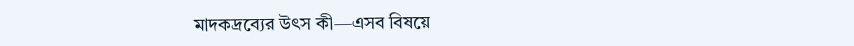মাদকদ্রব্যের উৎস কী—এসব বিষয়ে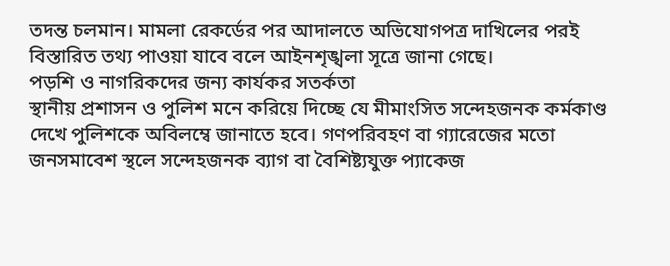তদন্ত চলমান। মামলা রেকর্ডের পর আদালতে অভিযোগপত্র দাখিলের পরই বিস্তারিত তথ্য পাওয়া যাবে বলে আইনশৃঙ্খলা সূত্রে জানা গেছে।
পড়শি ও নাগরিকদের জন্য কার্যকর সতর্কতা
স্থানীয় প্রশাসন ও পুলিশ মনে করিয়ে দিচ্ছে যে মীমাংসিত সন্দেহজনক কর্মকাণ্ড দেখে পুলিশকে অবিলম্বে জানাতে হবে। গণপরিবহণ বা গ্যারেজের মতো জনসমাবেশ স্থলে সন্দেহজনক ব্যাগ বা বৈশিষ্ট্যযুক্ত প্যাকেজ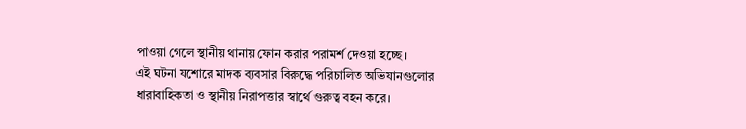পাওয়া গেলে স্থানীয় থানায় ফোন করার পরামর্শ দেওয়া হচ্ছে।
এই ঘটনা যশোরে মাদক ব্যবসার বিরুদ্ধে পরিচালিত অভিযানগুলোর ধারাবাহিকতা ও স্থানীয় নিরাপত্তার স্বার্থে গুরুত্ব বহন করে।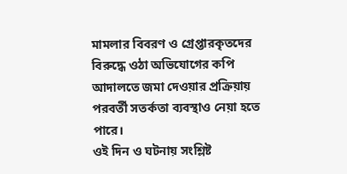মামলার বিবরণ ও গ্রেপ্তারকৃতদের বিরুদ্ধে ওঠা অভিযোগের কপি আদালতে জমা দেওয়ার প্রক্রিয়ায় পরবর্তী সতর্কতা ব্যবস্থাও নেয়া হতে পারে।
ওই দিন ও ঘটনায় সংশ্লিষ্ট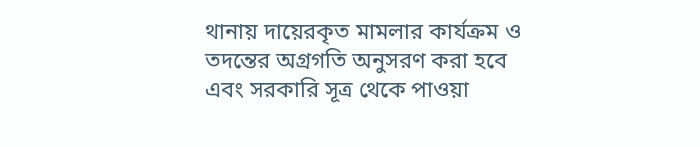থানায় দায়েরকৃত মামলার কার্যক্রম ও তদন্তের অগ্রগতি অনুসরণ করা হবে এবং সরকারি সূত্র থেকে পাওয়া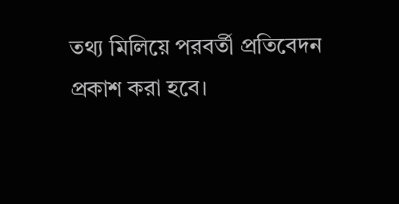তথ্য মিলিয়ে পরবর্তী প্রতিবেদন প্রকাশ করা হবে।